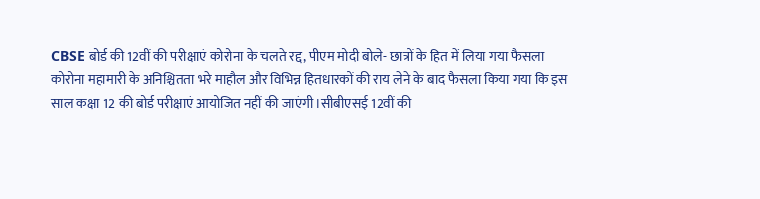CBSE बोर्ड की 12वीं की परीक्षाएं कोरोना के चलते रद्द, पीएम मोदी बोले- छात्रों के हित में लिया गया फैसला
कोरोना महामारी के अनिश्चितता भरे माहौल और विभिन्न हितधारकों की राय लेने के बाद फैसला किया गया कि इस साल कक्षा 12 की बोर्ड परीक्षाएं आयोजित नहीं की जाएंगी।सीबीएसई 12वीं की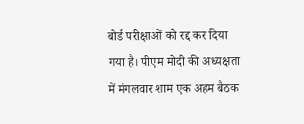बोर्ड परीक्षाओं को रद्द कर दिया गया है। पीएम मोदी की अध्यक्षता में मंगलवार शाम एक अहम बैठक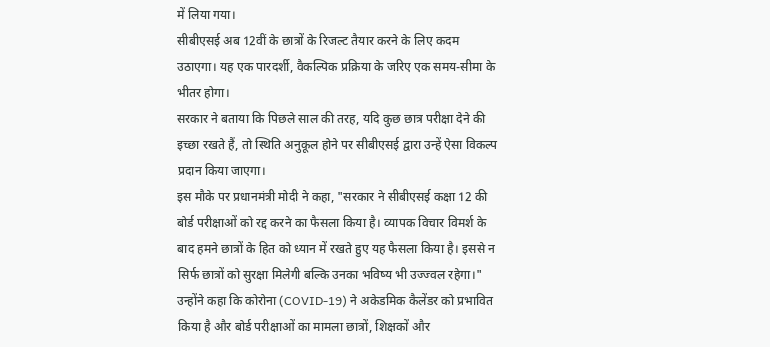में लिया गया।
सीबीएसई अब 12वीं के छात्रों के रिजल्ट तैयार करने के लिए कदम उठाएगा। यह एक पारदर्शी, वैकल्पिक प्रक्रिया के जरिए एक समय-सीमा के भीतर होगा।
सरकार ने बताया कि पिछले साल की तरह, यदि कुछ छात्र परीक्षा देने की इच्छा रखते हैं, तो स्थिति अनुकूल होने पर सीबीएसई द्वारा उन्हें ऐसा विकल्प प्रदान किया जाएगा।
इस मौके पर प्रधानमंत्री मोदी ने कहा, "सरकार ने सीबीएसई कक्षा 12 की बोर्ड परीक्षाओं को रद्द करने का फैसला किया है। व्यापक विचार विमर्श के बाद हमने छात्रों के हित को ध्यान में रखते हुए यह फैसला किया है। इससे न सिर्फ छात्रों को सुरक्षा मिलेगी बल्कि उनका भविष्य भी उज्ज्वल रहेगा।"
उन्होंने कहा कि कोरोना (COVID-19) ने अकेडमिक कैलेंडर को प्रभावित किया है और बोर्ड परीक्षाओं का मामला छात्रों, शिक्षकों और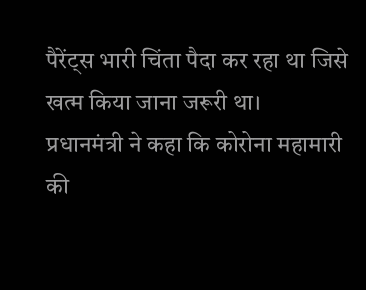पैरेंट्स भारी चिंता पैदा कर रहा था जिसे खत्म किया जाना जरूरी था।
प्रधानमंत्री ने कहा कि कोरोना महामारी की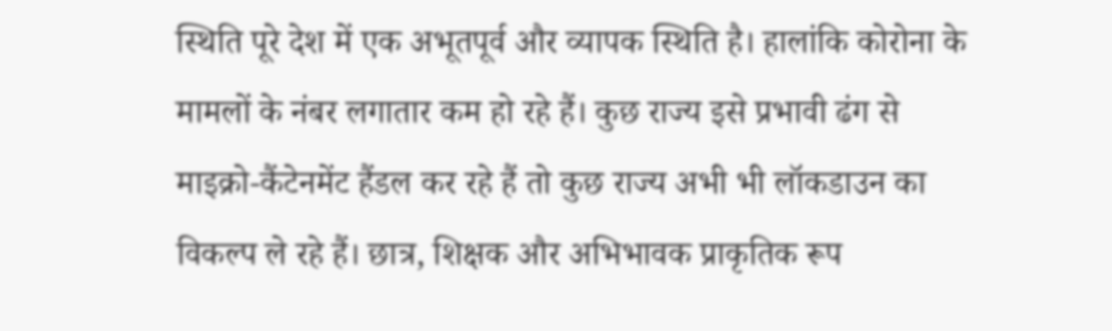स्थिति पूरे देश में एक अभूतपूर्व और व्यापक स्थिति है। हालांकि कोरोना के मामलों के नंबर लगातार कम हो रहे हैं। कुछ राज्य इसे प्रभावी ढंग से माइक्रो-कैंटेनमेंट हैंडल कर रहे हैं तो कुछ राज्य अभी भी लॉकडाउन का विकल्प ले रहे हैं। छात्र, शिक्षक और अभिभावक प्राकृतिक रूप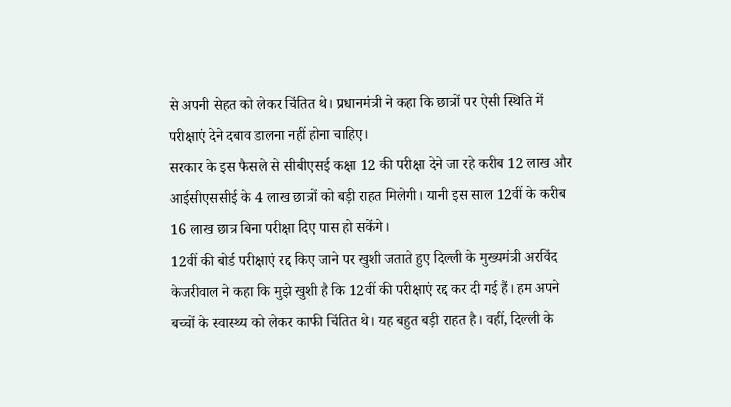से अपनी सेहत को लेकर चिंतित थे। प्रधानमंत्री ने कहा कि छात्रों पर ऐसी स्थिति में परीक्षाएं देने दबाव डालना नहीं होना चाहिए।
सरकार के इस फैसले से सीबीएसई कक्षा 12 की परीक्षा देने जा रहे करीब 12 लाख और आईसीएससीई के 4 लाख छात्रों को बड़ी राहत मिलेगी। यानी इस साल 12वीं के करीब 16 लाख छात्र बिना परीक्षा दिए पास हो सकेंगे।
12वीं की बोर्ड परीक्षाएं रद्द किए जाने पर खुशी जताते हुए दिल्ली के मुख्यमंत्री अरविंद केजरीवाल ने कहा कि मुझे खुशी है कि 12वीं की परीक्षाएं रद्द कर दी गई हैं। हम अपने बच्चों के स्वास्थ्य को लेकर काफी चिंतित थे। यह बहुत बड़ी राहत है। वहीं, दिल्ली के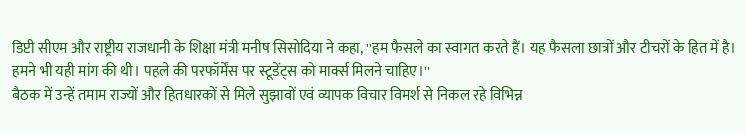डिप्टी सीएम और राष्ट्रीय राजधानी के शिक्षा मंत्री मनीष सिसोदिया ने कहा, ''हम फैसले का स्वागत करते हैं। यह फैसला छात्रों और टीचरों के हित में है। हमने भी यही मांग की थी। पहले की परफॉर्मेंस पर स्टूडेंट्स को मार्क्स मिलने चाहिए।''
बैठक में उन्हें तमाम राज्यों और हितधारकों से मिले सुझावों एवं व्यापक विचार विमर्श से निकल रहे विभिन्न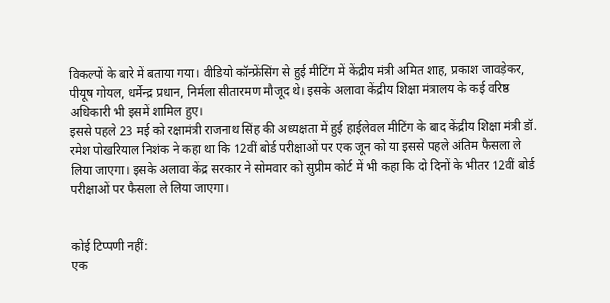विकल्पों के बारे में बताया गया। वीडियो कॉन्फ्रेंसिंग से हुई मीटिंग में केंद्रीय मंत्री अमित शाह, प्रकाश जावड़ेकर, पीयूष गोयल, धर्मेन्द्र प्रधान, निर्मला सीतारमण मौजूद थे। इसके अलावा केंद्रीय शिक्षा मंत्रालय के कई वरिष्ठ अधिकारी भी इसमें शामिल हुए।
इससे पहले 23 मई को रक्षामंत्री राजनाथ सिंह की अध्यक्षता में हुई हाईलेवल मीटिंग के बाद केंद्रीय शिक्षा मंत्री डॉ. रमेश पोखरियाल निशंक ने कहा था कि 12वीं बोर्ड परीक्षाओं पर एक जून को या इससे पहले अंतिम फैसला ले लिया जाएगा। इसके अलावा केंद्र सरकार ने सोमवार को सुप्रीम कोर्ट में भी कहा कि दो दिनों के भीतर 12वीं बोर्ड परीक्षाओं पर फैसला ले लिया जाएगा।


कोई टिप्पणी नहीं:
एक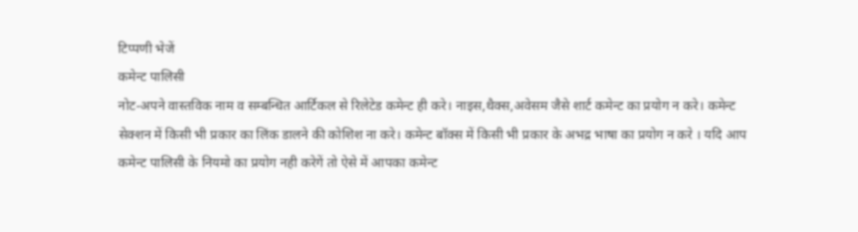टिप्पणी भेजें
कमेन्ट पालिसी
नोट-अपने वास्तविक नाम व सम्बन्धित आर्टिकल से रिलेटेड कमेन्ट ही करे। नाइस,थैक्स,अवेसम जैसे शार्ट कमेन्ट का प्रयोग न करे। कमेन्ट सेक्शन में किसी भी प्रकार का लिंक डालने की कोशिश ना करे। कमेन्ट बॉक्स में किसी भी प्रकार के अभद्र भाषा का प्रयोग न करे । यदि आप कमेन्ट पालिसी के नियमो का प्रयोग नही करेगें तो ऐसे में आपका कमेन्ट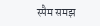स्पैम समझ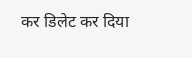कर डिलेट कर दिया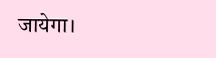जायेगा।